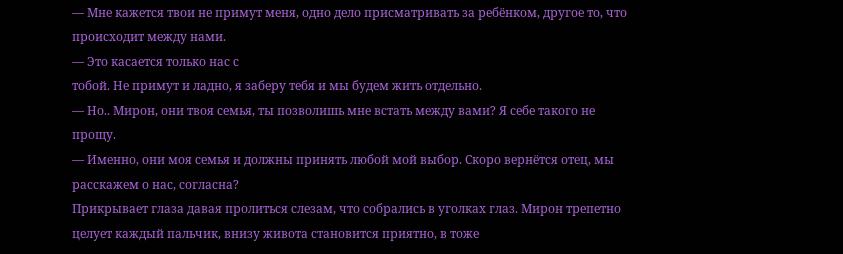— Мне кажется твои не примут меня, одно дело присматривать за ребёнком, другое то, что происходит между нами.
— Это касается только нас с
тобой. Не примут и ладно, я заберу тебя и мы будем жить отдельно.
— Но.. Мирон, они твоя семья, ты позволишь мне встать между вами? Я себе такого не прощу.
— Именно, они моя семья и должны принять любой мой выбор. Скоро вернётся отец, мы расскажем о нас, согласна?
Прикрывает глаза давая пролиться слезам, что собрались в уголках глаз. Мирон трепетно целует каждый пальчик, внизу живота становится приятно, в тоже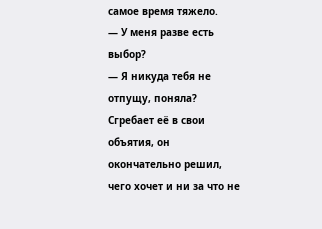самое время тяжело.
— У меня разве есть выбор?
— Я никуда тебя не отпущу, поняла?
Сгребает её в свои объятия, он окончательно решил, чего хочет и ни за что не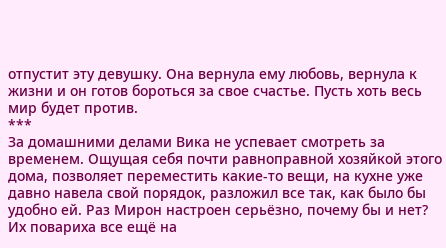отпустит эту девушку. Она вернула ему любовь, вернула к жизни и он готов бороться за свое счастье. Пусть хоть весь мир будет против.
***
За домашними делами Вика не успевает смотреть за временем. Ощущая себя почти равноправной хозяйкой этого дома, позволяет переместить какие-то вещи, на кухне уже давно навела свой порядок, разложил все так, как было бы удобно ей. Раз Мирон настроен серьёзно, почему бы и нет? Их повариха все ещё на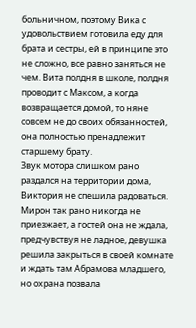больничном, поэтому Вика с удовольствием готовила еду для брата и сестры, ей в принципе это не сложно, все равно заняться не чем. Вита полдня в школе, полдня проводит с Максом, а когда возвращается домой, то няне совсем не до своих обязанностей, она полностью пренадлежит старшему брату.
Звук мотора слишком рано раздался на территории дома, Виктория не спешила радоваться. Мирон так рано никогда не приезжает, а гостей она не ждала, предчувствуя не ладное, девушка решила закрыться в своей комнате и ждать там Абрамова младшего, но охрана позвала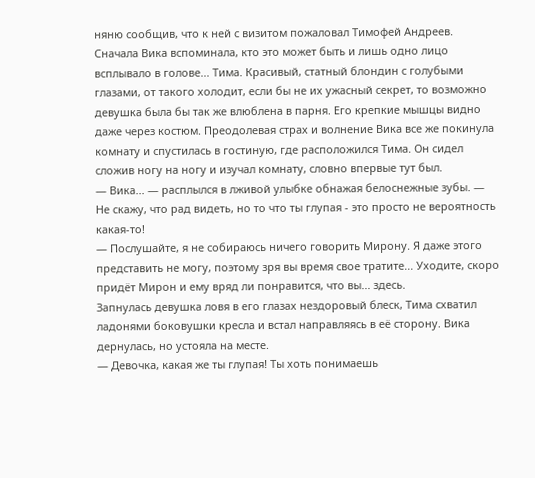няню сообщив, что к ней с визитом пожаловал Тимофей Андреев. Сначала Вика вспоминала, кто это может быть и лишь одно лицо всплывало в голове... Тима. Красивый, статный блондин с голубыми глазами, от такого холодит, если бы не их ужасный секрет, то возможно девушка была бы так же влюблена в парня. Его крепкие мышцы видно даже через костюм. Преодолевая страх и волнение Вика все же покинула комнату и спустилась в гостиную, где расположился Тима. Он сидел сложив ногу на ногу и изучал комнату, словно впервые тут был.
— Вика... — расплылся в лживой улыбке обнажая белоснежные зубы. — Не скажу, что рад видеть, но то что ты глупая - это просто не вероятность какая-то!
— Послушайте, я не собираюсь ничего говорить Мирону. Я даже этого представить не могу, поэтому зря вы время свое тратите... Уходите, скоро придёт Мирон и ему вряд ли понравится, что вы... здесь.
Запнулась девушка ловя в его глазах нездоровый блеск, Тима схватил ладонями боковушки кресла и встал направляясь в её сторону. Вика дернулась, но устояла на месте.
— Девочка, какая же ты глупая! Ты хоть понимаешь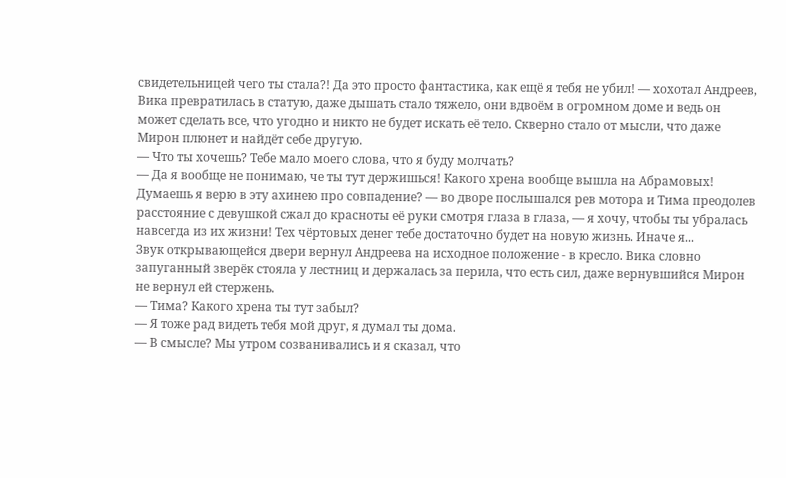свидетельницей чего ты стала?! Да это просто фантастика, как ещё я тебя не убил! — хохотал Андреев, Вика превратилась в статую, даже дышать стало тяжело, они вдвоём в огромном доме и ведь он может сделать все, что угодно и никто не будет искать её тело. Скверно стало от мысли, что даже Мирон плюнет и найдёт себе другую.
— Что ты хочешь? Тебе мало моего слова, что я буду молчать?
— Да я вообще не понимаю, че ты тут держишься! Какого хрена вообще вышла на Абрамовых! Думаешь я верю в эту ахинею про совпадение? — во дворе послышался рев мотора и Тима преодолев расстояние с девушкой сжал до красноты её руки смотря глаза в глаза, — я хочу, чтобы ты убралась навсегда из их жизни! Тех чёртовых денег тебе достаточно будет на новую жизнь. Иначе я...
Звук открывающейся двери вернул Андреева на исходное положение - в кресло. Вика словно запуганный зверёк стояла у лестниц и держалась за перила, что есть сил, даже вернувшийся Мирон не вернул ей стержень.
— Тима? Какого хрена ты тут забыл?
— Я тоже рад видеть тебя мой друг, я думал ты дома.
— В смысле? Мы утром созванивались и я сказал, что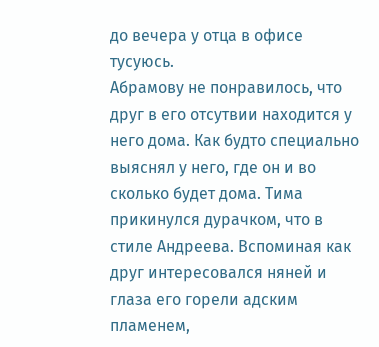до вечера у отца в офисе тусуюсь.
Абрамову не понравилось, что друг в его отсутвии находится у него дома. Как будто специально выяснял у него, где он и во сколько будет дома. Тима прикинулся дурачком, что в стиле Андреева. Вспоминая как друг интересовался няней и глаза его горели адским пламенем,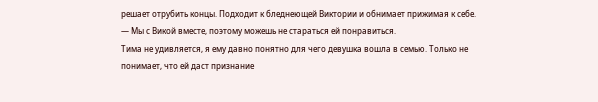решает отрубить концы. Подходит к бледнеющей Виктории и обнимает прижимая к себе.
— Мы с Викой вместе, поэтому можешь не стараться ей понравиться.
Тима не удивляется, я ему давно понятно для чего девушка вошла в семью. Только не понимает, что ей даст признание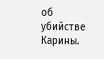об убийстве Карины.